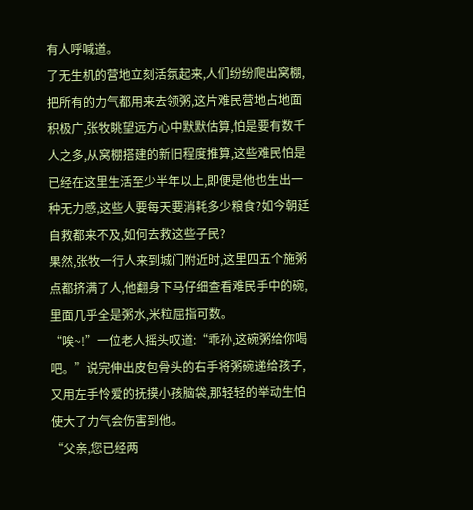有人呼喊道。
了无生机的营地立刻活氛起来,人们纷纷爬出窝棚,把所有的力气都用来去领粥,这片难民营地占地面积极广,张牧眺望远方心中默默估算,怕是要有数千人之多,从窝棚搭建的新旧程度推算,这些难民怕是已经在这里生活至少半年以上,即便是他也生出一种无力感,这些人要每天要消耗多少粮食?如今朝廷自救都来不及,如何去救这些子民?
果然,张牧一行人来到城门附近时,这里四五个施粥点都挤满了人,他翻身下马仔细查看难民手中的碗,里面几乎全是粥水,米粒屈指可数。
“唉~!”一位老人摇头叹道:“乖孙,这碗粥给你喝吧。”说完伸出皮包骨头的右手将粥碗递给孩子,又用左手怜爱的抚摸小孩脑袋,那轻轻的举动生怕使大了力气会伤害到他。
“父亲,您已经两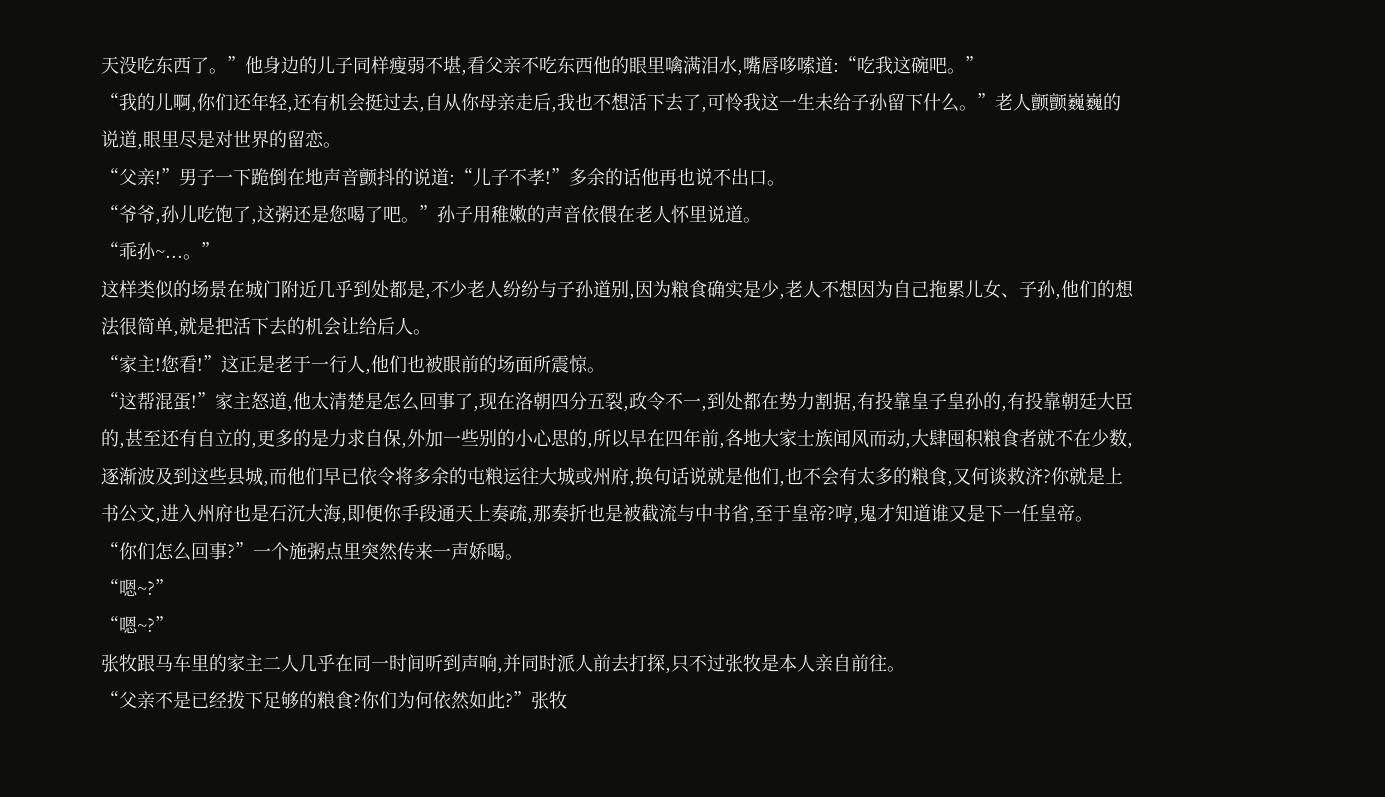天没吃东西了。”他身边的儿子同样瘦弱不堪,看父亲不吃东西他的眼里噙满泪水,嘴唇哆嗦道:“吃我这碗吧。”
“我的儿啊,你们还年轻,还有机会挺过去,自从你母亲走后,我也不想活下去了,可怜我这一生未给子孙留下什么。”老人颤颤巍巍的说道,眼里尽是对世界的留恋。
“父亲!”男子一下跪倒在地声音颤抖的说道:“儿子不孝!”多余的话他再也说不出口。
“爷爷,孙儿吃饱了,这粥还是您喝了吧。”孙子用稚嫩的声音依偎在老人怀里说道。
“乖孙~...。”
这样类似的场景在城门附近几乎到处都是,不少老人纷纷与子孙道别,因为粮食确实是少,老人不想因为自己拖累儿女、子孙,他们的想法很简单,就是把活下去的机会让给后人。
“家主!您看!”这正是老于一行人,他们也被眼前的场面所震惊。
“这帮混蛋!”家主怒道,他太清楚是怎么回事了,现在洛朝四分五裂,政令不一,到处都在势力割据,有投靠皇子皇孙的,有投靠朝廷大臣的,甚至还有自立的,更多的是力求自保,外加一些别的小心思的,所以早在四年前,各地大家士族闻风而动,大肆囤积粮食者就不在少数,逐渐波及到这些县城,而他们早已依令将多余的屯粮运往大城或州府,换句话说就是他们,也不会有太多的粮食,又何谈救济?你就是上书公文,进入州府也是石沉大海,即便你手段通天上奏疏,那奏折也是被截流与中书省,至于皇帝?哼,鬼才知道谁又是下一任皇帝。
“你们怎么回事?”一个施粥点里突然传来一声娇喝。
“嗯~?”
“嗯~?”
张牧跟马车里的家主二人几乎在同一时间听到声响,并同时派人前去打探,只不过张牧是本人亲自前往。
“父亲不是已经拨下足够的粮食?你们为何依然如此?”张牧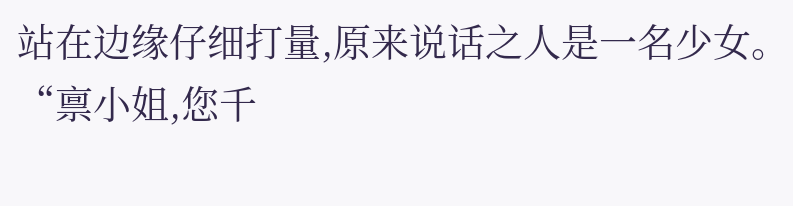站在边缘仔细打量,原来说话之人是一名少女。
“禀小姐,您千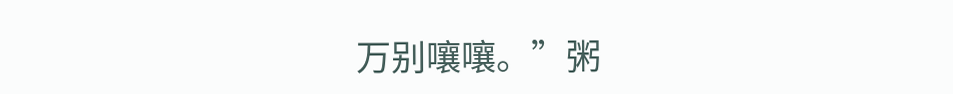万别嚷嚷。”粥